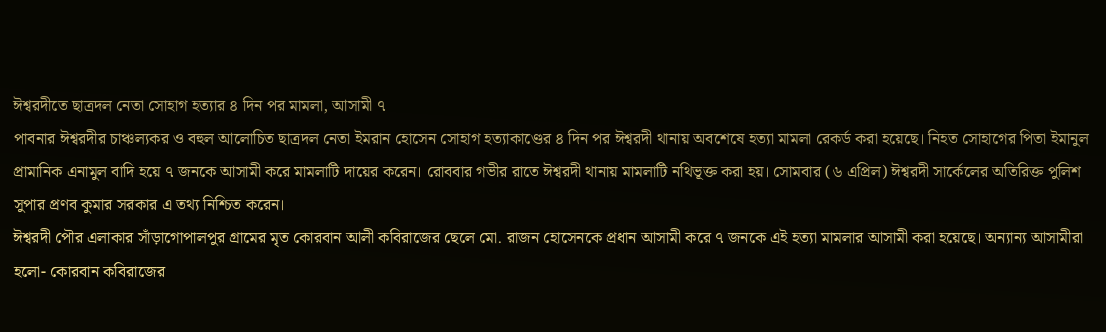ঈশ্বরদীতে ছাত্রদল নেতা সোহাগ হত্যার ৪ দিন পর মামলা, আসামী ৭
পাবনার ঈশ্বরদীর চাঞ্চল্যকর ও বহুল আলোচিত ছাত্রদল নেতা ইমরান হোসেন সোহাগ হত্যাকাণ্ডের ৪ দিন পর ঈশ্বরদী থানায় অবশেষে হত্যা মামলা রেকর্ড করা হয়েছে। নিহত সোহাগের পিতা ইমানুল প্রামানিক এনামুল বাদি হয়ে ৭ জনকে আসামী করে মামলাটি দায়ের করেন। রোববার গভীর রাতে ঈশ্বরদী থানায় মামলাটি নথিভূক্ত করা হয়। সোমবার (৬ এপ্রিল) ঈশ্বরদী সার্কেলের অতিরিক্ত পুলিশ সুপার প্রণব কুমার সরকার এ তথ্য নিশ্চিত করেন।
ঈশ্বরদী পৌর এলাকার সাঁড়াগোপালপুর গ্রামের মৃত কোরবান আলী কবিরাজের ছেলে মো. রাজন হোসেনকে প্রধান আসামী করে ৭ জনকে এই হত্যা মামলার আসামী করা হয়েছে। অন্যান্য আসামীরা হলো- কোরবান কবিরাজের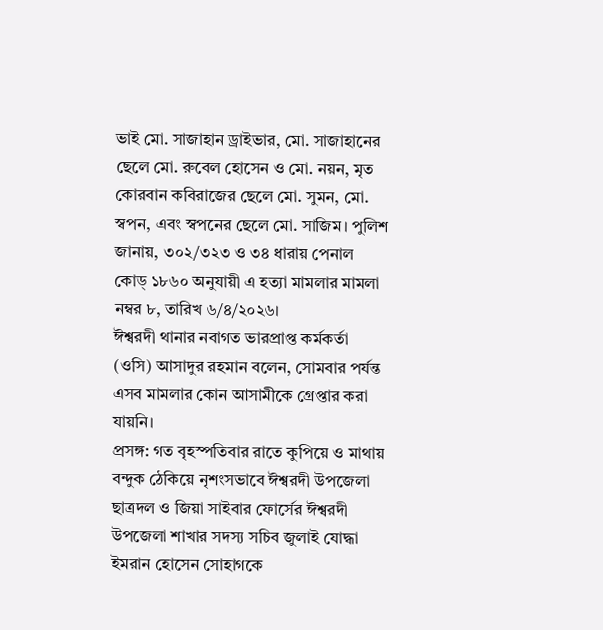ভাই মো. সাজাহান ড্রাইভার, মো. সাজাহানের ছেলে মো. রুবেল হোসেন ও মো. নয়ন, মৃত কোরবান কবিরাজের ছেলে মো. সুমন, মো. স্বপন, এবং স্বপনের ছেলে মো. সাজিম। পুলিশ জানায়, ৩০২/৩২৩ ও ৩৪ ধারায় পেনাল কোড্ ১৮৬০ অনুযায়ী এ হত্যা মামলার মামলা নম্বর ৮, তারিখ ৬/৪/২০২৬।
ঈশ্বরদী থানার নবাগত ভারপ্রাপ্ত কর্মকর্তা (ওসি) আসাদুর রহমান বলেন, সোমবার পর্যন্ত এসব মামলার কোন আসামীকে গ্রেপ্তার করা যায়নি।
প্রসঙ্গ: গত বৃহস্পতিবার রাতে কুপিয়ে ও মাথায় বন্দুক ঠেকিয়ে নৃশংসভাবে ঈশ্বরদী উপজেলা ছাত্রদল ও জিয়া সাইবার ফোর্সের ঈশ্বরদী উপজেলা শাখার সদস্য সচিব জুলাই যোদ্ধা ইমরান হোসেন সোহাগকে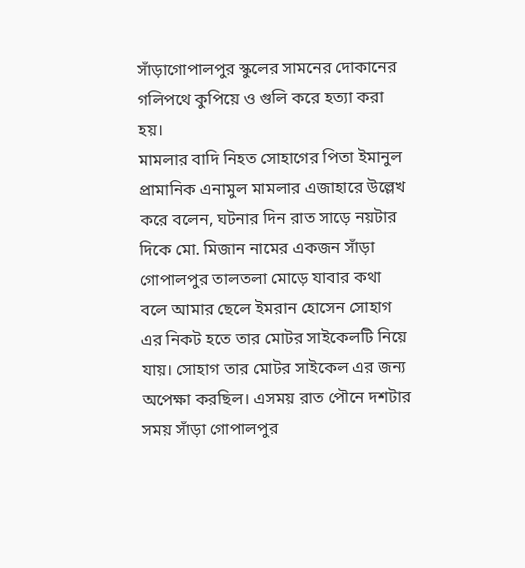সাঁড়াগোপালপুর স্কুলের সামনের দোকানের গলিপথে কুপিয়ে ও গুলি করে হত্যা করা হয়।
মামলার বাদি নিহত সোহাগের পিতা ইমানুল প্রামানিক এনামুল মামলার এজাহারে উল্লেখ করে বলেন, ঘটনার দিন রাত সাড়ে নয়টার দিকে মো. মিজান নামের একজন সাঁড়া গোপালপুর তালতলা মোড়ে যাবার কথা বলে আমার ছেলে ইমরান হোসেন সোহাগ এর নিকট হতে তার মোটর সাইকেলটি নিয়ে যায়। সোহাগ তার মোটর সাইকেল এর জন্য অপেক্ষা করছিল। এসময় রাত পৌনে দশটার সময় সাঁড়া গোপালপুর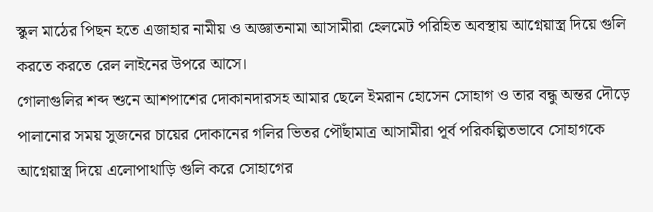স্কুল মাঠের পিছন হতে এজাহার নামীয় ও অজ্ঞাতনামা আসামীরা হেলমেট পরিহিত অবস্থায় আগ্নেয়াস্ত্র দিয়ে গুলি করতে করতে রেল লাইনের উপরে আসে।
গোলাগুলির শব্দ শুনে আশপাশের দোকানদারসহ আমার ছেলে ইমরান হোসেন সোহাগ ও তার বন্ধু অন্তর দৌড়ে পালানোর সময় সুজনের চায়ের দোকানের গলির ভিতর পৌঁছামাত্র আসামীরা পূর্ব পরিকল্পিতভাবে সোহাগকে আগ্নেয়াস্ত্র দিয়ে এলোপাথাড়ি গুলি করে সোহাগের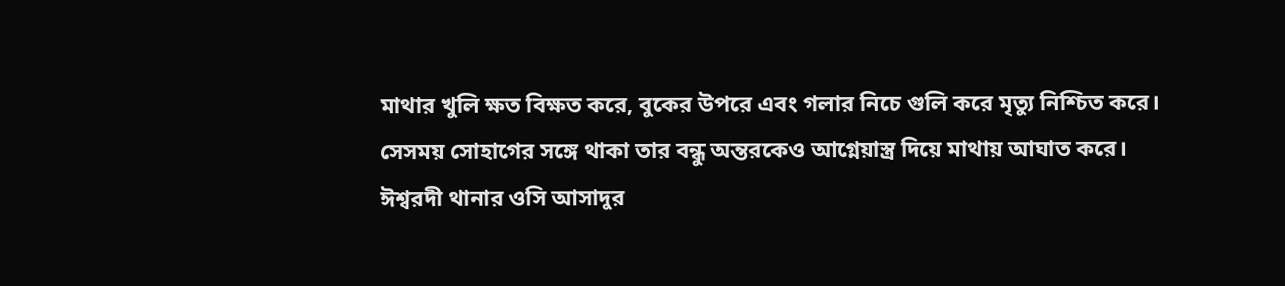মাথার খুলি ক্ষত বিক্ষত করে, বুকের উপরে এবং গলার নিচে গুলি করে মৃত্যু নিশ্চিত করে। সেসময় সোহাগের সঙ্গে থাকা তার বন্ধু অন্তরকেও আগ্নেয়াস্ত্র দিয়ে মাথায় আঘাত করে। ঈশ্বরদী থানার ওসি আসাদুর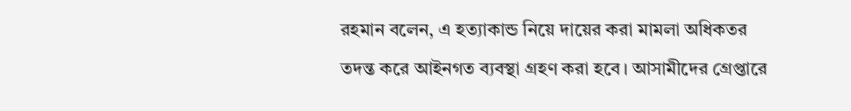রহমান বলেন, এ হত্যাকান্ড নিয়ে দায়ের করা মামলা অধিকতর তদন্ত করে আইনগত ব্যবস্থা গ্রহণ করা হবে। আসামীদের গ্রেপ্তারে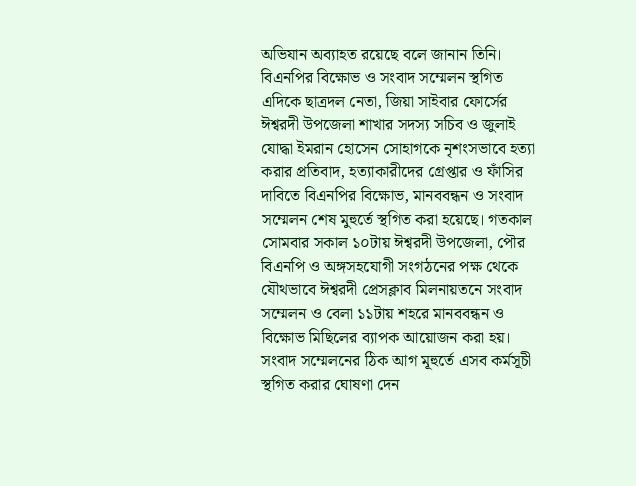অভিযান অব্যাহত রয়েছে বলে জানান তিনি।
বিএনপির বিক্ষোভ ও সংবাদ সম্মেলন স্থগিত
এদিকে ছাত্রদল নেতা, জিয়া সাইবার ফোর্সের ঈশ্বরদী উপজেলা শাখার সদস্য সচিব ও জুলাই যোদ্ধা ইমরান হোসেন সোহাগকে নৃশংসভাবে হত্যা করার প্রতিবাদ, হত্যাকারীদের গ্রেপ্তার ও ফাঁসির দাবিতে বিএনপির বিক্ষোভ, মানববন্ধন ও সংবাদ সম্মেলন শেষ মুহুর্তে স্থগিত করা হয়েছে। গতকাল সোমবার সকাল ১০টায় ঈশ্বরদী উপজেলা, পৌর বিএনপি ও অঙ্গসহযোগী সংগঠনের পক্ষ থেকে যৌথভাবে ঈশ্বরদী প্রেসক্লাব মিলনায়তনে সংবাদ সম্মেলন ও বেলা ১১টায় শহরে মানববন্ধন ও বিক্ষোভ মিছিলের ব্যাপক আয়োজন করা হয়। সংবাদ সম্মেলনের ঠিক আগ মূহুর্তে এসব কর্মসূচী স্থগিত করার ঘোষণা দেন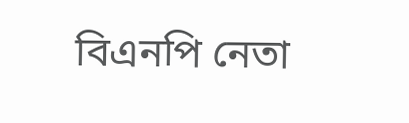বিএনপি নেতা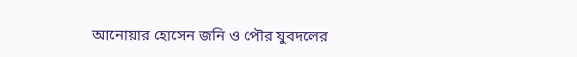আনোয়ার হোসেন জনি ও পৌর যুবদলের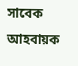সাবেক আহবায়ক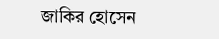জাকির হোসেন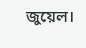জুয়েল।